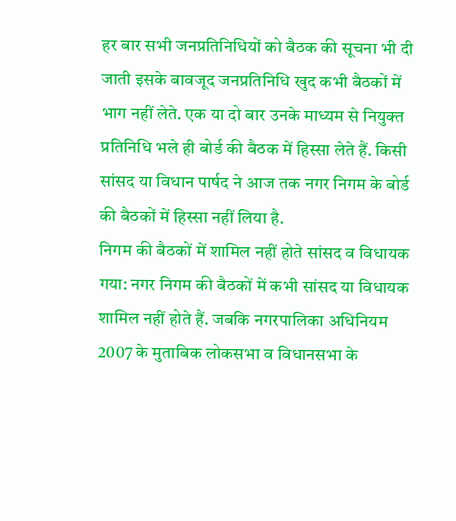हर बार सभी जनप्रतिनिधियों को बैठक की सूचना भी दी जाती इसके बावजूद जनप्रतिनिधि खुद कभी बैठकों में भाग नहीं लेते. एक या दो बार उनके माध्यम से नियुक्त प्रतिनिधि भले ही बोर्ड की बैठक में हिस्सा लेते हैं. किसी सांसद या विधान पार्षद ने आज तक नगर निगम के बोर्ड की बैठकों में हिस्सा नहीं लिया है.
निगम की बैठकों में शामिल नहीं होते सांसद व विधायक
गया: नगर निगम की बैठकों में कभी सांसद या विधायक शामिल नहीं होते हैं. जबकि नगरपालिका अधिनियम 2007 के मुताबिक लोकसभा व विधानसभा के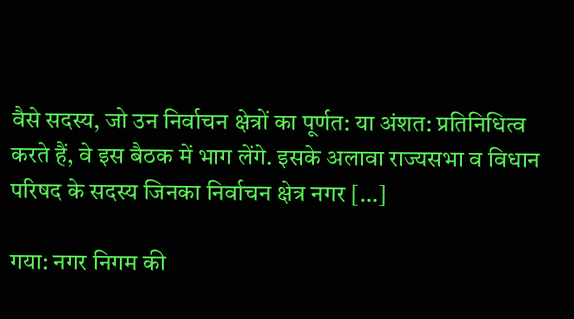वैसे सदस्य, जो उन निर्वाचन क्षेत्रों का पूर्णत: या अंशत: प्रतिनिधित्व करते हैं, वे इस बैठक में भाग लेंगे. इसके अलावा राज्यसभा व विधान परिषद के सदस्य जिनका निर्वाचन क्षेत्र नगर […]

गया: नगर निगम की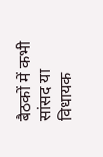बैठकों में कभी सांसद या विधायक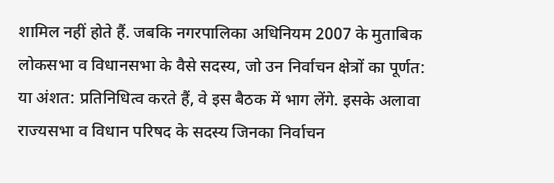शामिल नहीं होते हैं. जबकि नगरपालिका अधिनियम 2007 के मुताबिक लोकसभा व विधानसभा के वैसे सदस्य, जो उन निर्वाचन क्षेत्रों का पूर्णत: या अंशत: प्रतिनिधित्व करते हैं, वे इस बैठक में भाग लेंगे. इसके अलावा राज्यसभा व विधान परिषद के सदस्य जिनका निर्वाचन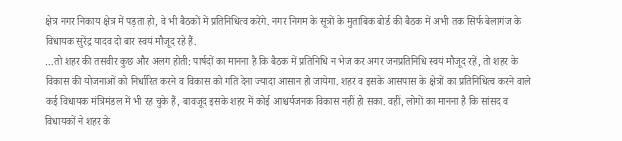क्षेत्र नगर निकाय क्षेत्र में पड़ता हो, वे भी बैठकों में प्रतिनिधित्व करेंगे. नगर निगम के सूत्रों के मुताबिक बोर्ड की बैठक में अभी तक सिर्फ बेलागंज के विधायक सुरेंद्र यादव दो बार स्वयं मौजूद रहे हैं.
…तो शहर की तसवीर कुछ और अलग होती: पार्षदों का मानना है कि बैठक में प्रतिनिधि न भेज कर अगर जनप्रतिनिधि स्वयं मौजूद रहें, तो शहर के विकास की योजनाओं को निर्धारित करने व विकास को गति देना ज्यादा आसान हो जायेगा. शहर व इसके आसपास के क्षेत्रों का प्रतिनिधित्व करने वाले कई विधायक मंत्रिमंडल में भी रह चुके हैं, बावजूद इसके शहर में कोई आश्चर्यजनक विकास नहीं हो सका. वहीं, लोगों का मानना है कि सांसद व विधायकों ने शहर के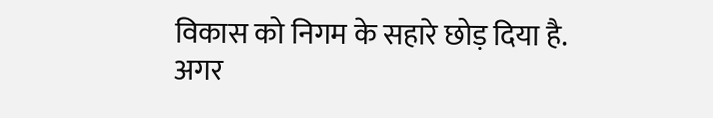विकास को निगम के सहारे छोड़ दिया है. अगर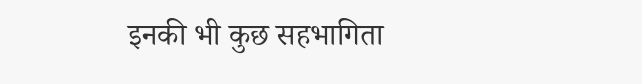इनकी भी कुछ सहभागिता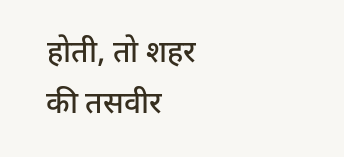होती, तो शहर की तसवीर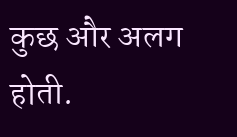कुछ और अलग होती.